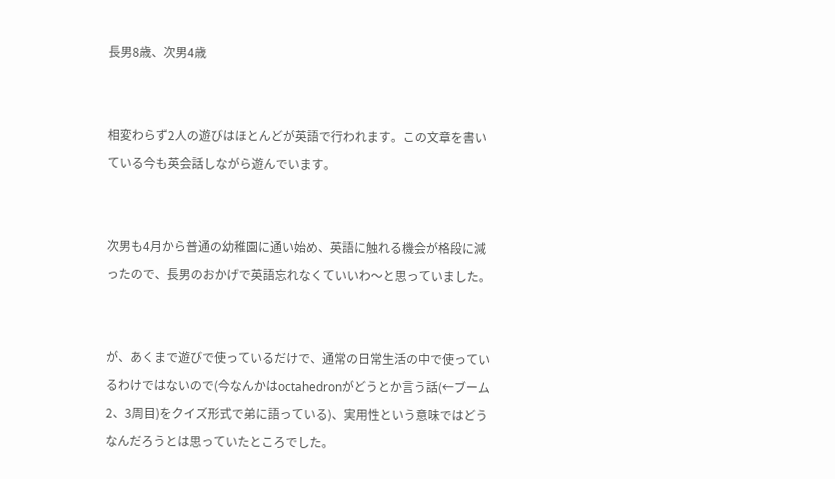長男8歳、次男4歳


相変わらず2人の遊びはほとんどが英語で行われます。この文章を書いている今も英会話しながら遊んでいます。


次男も4月から普通の幼稚園に通い始め、英語に触れる機会が格段に減ったので、長男のおかげで英語忘れなくていいわ〜と思っていました。


が、あくまで遊びで使っているだけで、通常の日常生活の中で使っているわけではないので(今なんかはoctahedronがどうとか言う話(←ブーム2、3周目)をクイズ形式で弟に語っている)、実用性という意味ではどうなんだろうとは思っていたところでした。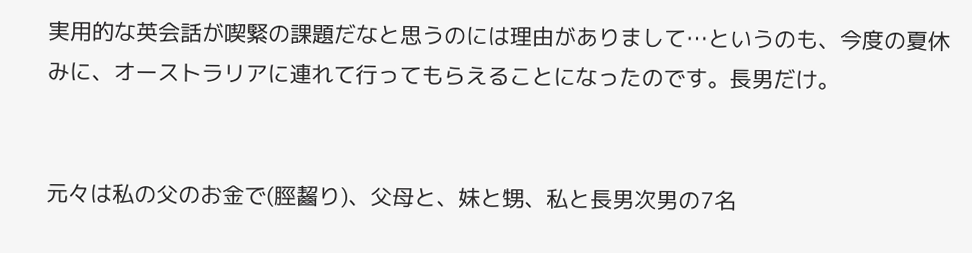実用的な英会話が喫緊の課題だなと思うのには理由がありまして…というのも、今度の夏休みに、オーストラリアに連れて行ってもらえることになったのです。長男だけ。


元々は私の父のお金で(脛齧り)、父母と、妹と甥、私と長男次男の7名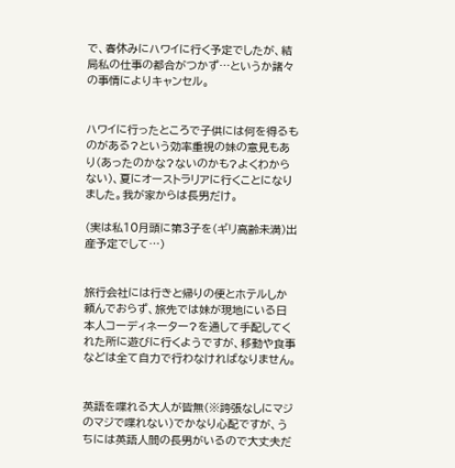で、春休みにハワイに行く予定でしたが、結局私の仕事の都合がつかず…というか諸々の事情によりキャンセル。


ハワイに行ったところで子供には何を得るものがある?という効率重視の妹の意見もあり(あったのかな?ないのかも?よくわからない)、夏にオーストラリアに行くことになりました。我が家からは長男だけ。

(実は私10月頭に第3子を(ギリ高齢未満)出産予定でして…)


旅行会社には行きと帰りの便とホテルしか頼んでおらず、旅先では妹が現地にいる日本人コーディネーター?を通して手配してくれた所に遊びに行くようですが、移動や食事などは全て自力で行わなければなりません。


英語を喋れる大人が皆無(※誇張なしにマジのマジで喋れない)でかなり心配ですが、うちには英語人間の長男がいるので大丈夫だ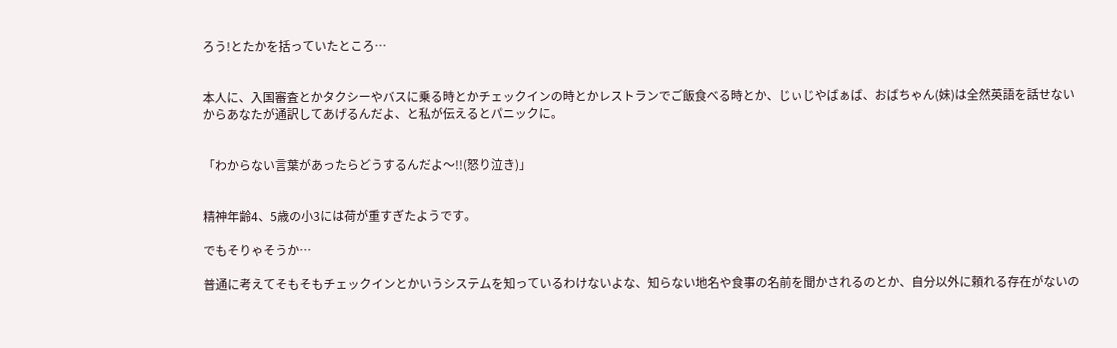ろう!とたかを括っていたところ…


本人に、入国審査とかタクシーやバスに乗る時とかチェックインの時とかレストランでご飯食べる時とか、じぃじやばぁば、おばちゃん(妹)は全然英語を話せないからあなたが通訳してあげるんだよ、と私が伝えるとパニックに。


「わからない言葉があったらどうするんだよ〜!!(怒り泣き)」


精神年齢4、5歳の小3には荷が重すぎたようです。

でもそりゃそうか…

普通に考えてそもそもチェックインとかいうシステムを知っているわけないよな、知らない地名や食事の名前を聞かされるのとか、自分以外に頼れる存在がないの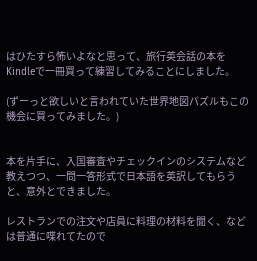はひたすら怖いよなと思って、旅行英会話の本をKindleで一冊買って練習してみることにしました。

(ずーっと欲しいと言われていた世界地図パズルもこの機会に買ってみました。)


本を片手に、入国審査やチェックインのシステムなど教えつつ、一問一答形式で日本語を英訳してもらうと、意外とできました。

レストランでの注文や店員に料理の材料を聞く、などは普通に喋れてたので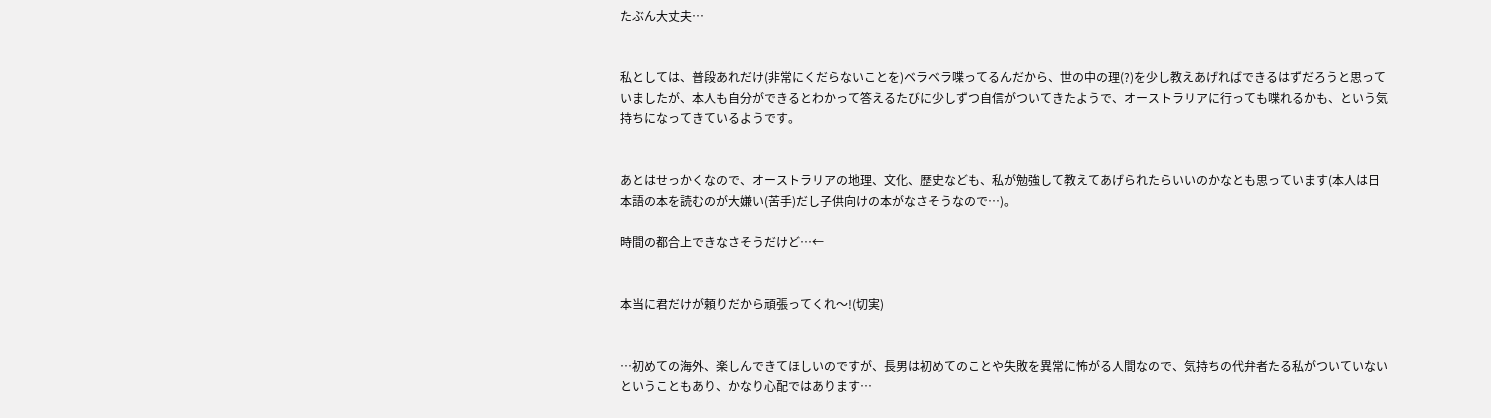たぶん大丈夫…


私としては、普段あれだけ(非常にくだらないことを)ベラベラ喋ってるんだから、世の中の理(?)を少し教えあげればできるはずだろうと思っていましたが、本人も自分ができるとわかって答えるたびに少しずつ自信がついてきたようで、オーストラリアに行っても喋れるかも、という気持ちになってきているようです。


あとはせっかくなので、オーストラリアの地理、文化、歴史なども、私が勉強して教えてあげられたらいいのかなとも思っています(本人は日本語の本を読むのが大嫌い(苦手)だし子供向けの本がなさそうなので…)。

時間の都合上できなさそうだけど…←


本当に君だけが頼りだから頑張ってくれ〜!(切実)


…初めての海外、楽しんできてほしいのですが、長男は初めてのことや失敗を異常に怖がる人間なので、気持ちの代弁者たる私がついていないということもあり、かなり心配ではあります…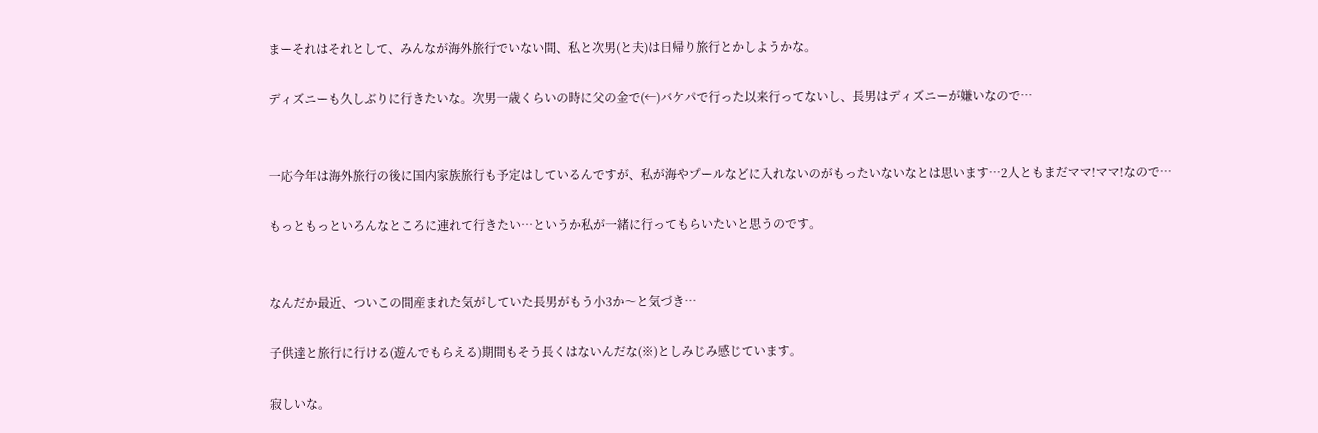まーそれはそれとして、みんなが海外旅行でいない間、私と次男(と夫)は日帰り旅行とかしようかな。

ディズニーも久しぶりに行きたいな。次男一歳くらいの時に父の金で(←)バケパで行った以来行ってないし、長男はディズニーが嫌いなので…


一応今年は海外旅行の後に国内家族旅行も予定はしているんですが、私が海やプールなどに入れないのがもったいないなとは思います…2人ともまだママ!ママ!なので…

もっともっといろんなところに連れて行きたい…というか私が一緒に行ってもらいたいと思うのです。


なんだか最近、ついこの間産まれた気がしていた長男がもう小3か〜と気づき…

子供達と旅行に行ける(遊んでもらえる)期間もそう長くはないんだな(※)としみじみ感じています。

寂しいな。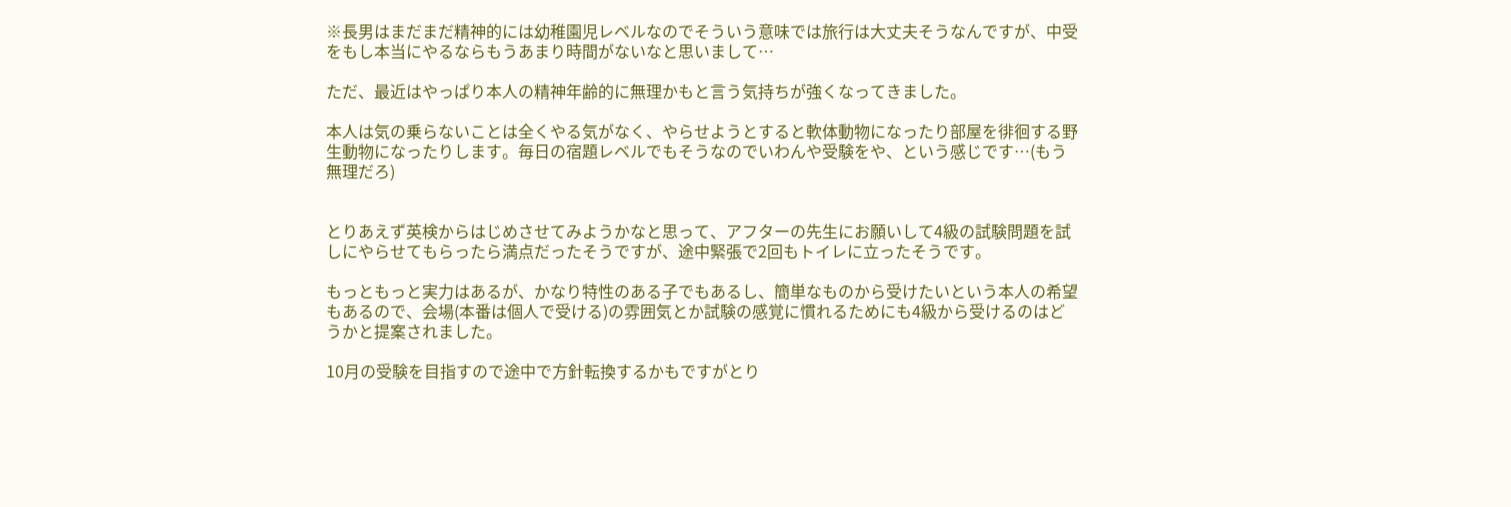※長男はまだまだ精神的には幼稚園児レベルなのでそういう意味では旅行は大丈夫そうなんですが、中受をもし本当にやるならもうあまり時間がないなと思いまして…

ただ、最近はやっぱり本人の精神年齢的に無理かもと言う気持ちが強くなってきました。

本人は気の乗らないことは全くやる気がなく、やらせようとすると軟体動物になったり部屋を徘徊する野生動物になったりします。毎日の宿題レベルでもそうなのでいわんや受験をや、という感じです…(もう無理だろ)


とりあえず英検からはじめさせてみようかなと思って、アフターの先生にお願いして4級の試験問題を試しにやらせてもらったら満点だったそうですが、途中緊張で2回もトイレに立ったそうです。

もっともっと実力はあるが、かなり特性のある子でもあるし、簡単なものから受けたいという本人の希望もあるので、会場(本番は個人で受ける)の雰囲気とか試験の感覚に慣れるためにも4級から受けるのはどうかと提案されました。

10月の受験を目指すので途中で方針転換するかもですがとり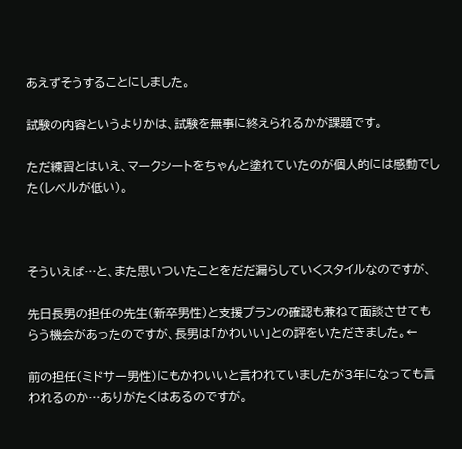あえずそうすることにしました。

試験の内容というよりかは、試験を無事に終えられるかが課題です。

ただ練習とはいえ、マークシートをちゃんと塗れていたのが個人的には感動でした(レベルが低い)。



そういえば…と、また思いついたことをだだ漏らしていくスタイルなのですが、

先日長男の担任の先生(新卒男性)と支援プランの確認も兼ねて面談させてもらう機会があったのですが、長男は「かわいい」との評をいただきました。←

前の担任(ミドサー男性)にもかわいいと言われていましたが3年になっても言われるのか…ありがたくはあるのですが。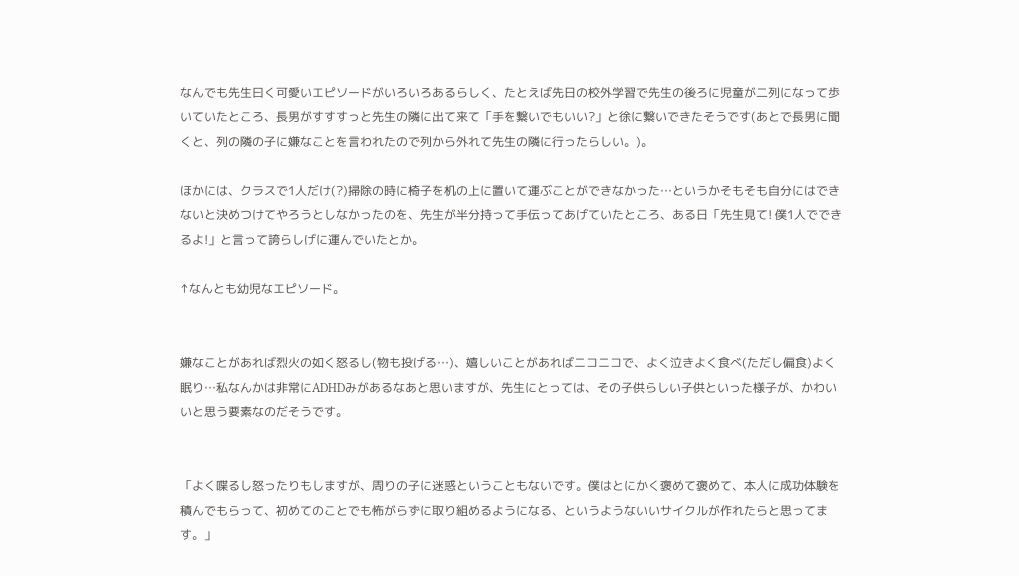なんでも先生曰く可愛いエピソードがいろいろあるらしく、たとえば先日の校外学習で先生の後ろに児童が二列になって歩いていたところ、長男がすすすっと先生の隣に出て来て「手を繋いでもいい?」と徐に繋いできたそうです(あとで長男に聞くと、列の隣の子に嫌なことを言われたので列から外れて先生の隣に行ったらしい。)。

ほかには、クラスで1人だけ(?)掃除の時に椅子を机の上に置いて運ぶことができなかった…というかそもそも自分にはできないと決めつけてやろうとしなかったのを、先生が半分持って手伝ってあげていたところ、ある日「先生見て! 僕1人でできるよ!」と言って誇らしげに運んでいたとか。

↑なんとも幼児なエピソード。


嫌なことがあれば烈火の如く怒るし(物も投げる…)、嬉しいことがあればニコニコで、よく泣きよく食べ(ただし偏食)よく眠り…私なんかは非常にADHDみがあるなあと思いますが、先生にとっては、その子供らしい子供といった様子が、かわいいと思う要素なのだそうです。


「よく喋るし怒ったりもしますが、周りの子に迷惑ということもないです。僕はとにかく褒めて褒めて、本人に成功体験を積んでもらって、初めてのことでも怖がらずに取り組めるようになる、というようないいサイクルが作れたらと思ってます。」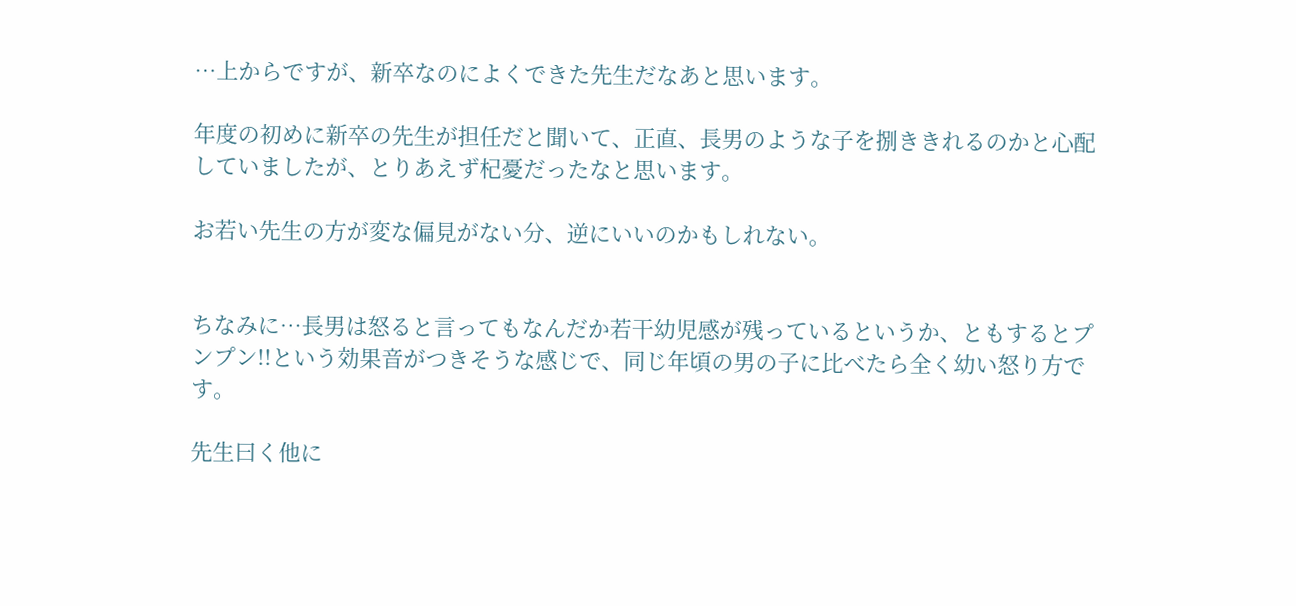…上からですが、新卒なのによくできた先生だなあと思います。

年度の初めに新卒の先生が担任だと聞いて、正直、長男のような子を捌ききれるのかと心配していましたが、とりあえず杞憂だったなと思います。

お若い先生の方が変な偏見がない分、逆にいいのかもしれない。


ちなみに…長男は怒ると言ってもなんだか若干幼児感が残っているというか、ともするとプンプン!!という効果音がつきそうな感じで、同じ年頃の男の子に比べたら全く幼い怒り方です。

先生曰く他に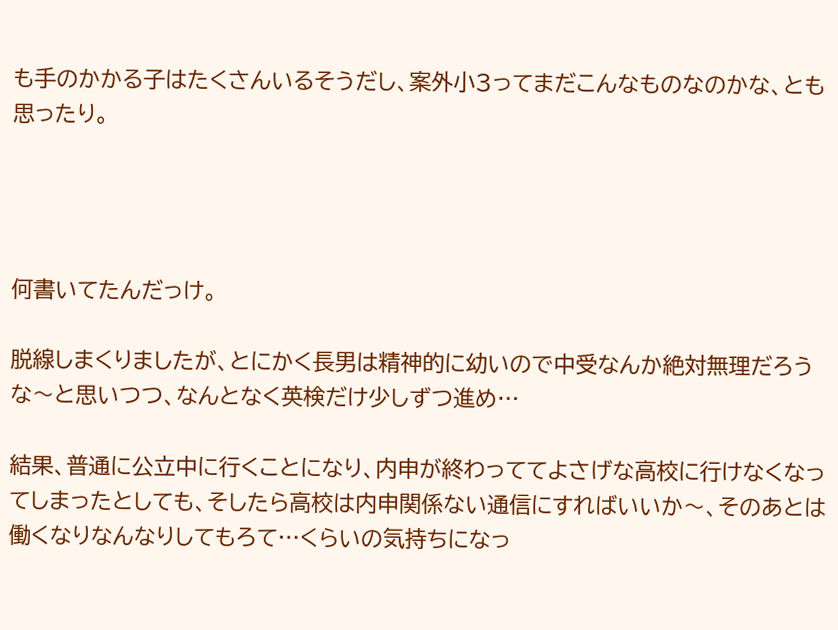も手のかかる子はたくさんいるそうだし、案外小3ってまだこんなものなのかな、とも思ったり。




何書いてたんだっけ。

脱線しまくりましたが、とにかく長男は精神的に幼いので中受なんか絶対無理だろうな〜と思いつつ、なんとなく英検だけ少しずつ進め…

結果、普通に公立中に行くことになり、内申が終わっててよさげな高校に行けなくなってしまったとしても、そしたら高校は内申関係ない通信にすればいいか〜、そのあとは働くなりなんなりしてもろて…くらいの気持ちになっ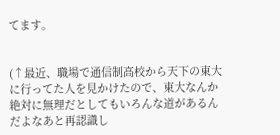てます。


(↑最近、職場で通信制高校から天下の東大に行ってた人を見かけたので、東大なんか絶対に無理だとしてもいろんな道があるんだよなあと再認識し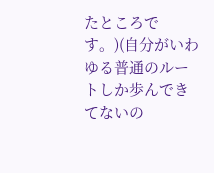たところです。)(自分がいわゆる普通のルートしか歩んできてないの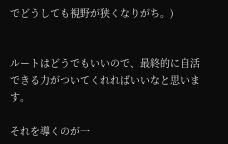でどうしても視野が狭くなりがち。)


ルートはどうでもいいので、最終的に自活できる力がついてくれればいいなと思います。

それを導くのが一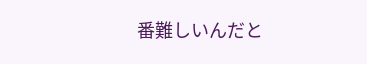番難しいんだと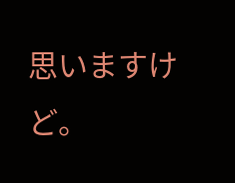思いますけど。